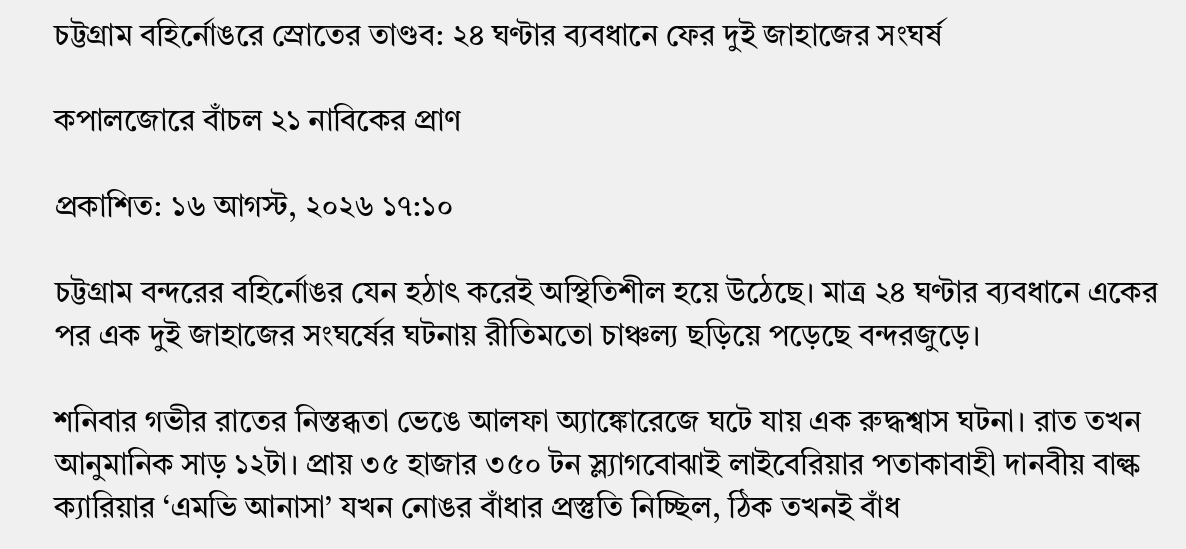চট্টগ্রাম বহির্নোঙরে স্রোতের তাণ্ডব: ২৪ ঘণ্টার ব্যবধানে ফের দুই জাহাজের সংঘর্ষ

কপালজোরে বাঁচল ২১ নাবিকের প্রাণ

প্রকাশিত: ১৬ আগস্ট, ২০২৬ ১৭:১০

চট্টগ্রাম বন্দরের বহির্নোঙর যেন হঠাৎ করেই অস্থিতিশীল হয়ে উঠেছে। মাত্র ২৪ ঘণ্টার ব্যবধানে একের পর এক দুই জাহাজের সংঘর্ষের ঘটনায় রীতিমতো চাঞ্চল্য ছড়িয়ে পড়েছে বন্দরজুড়ে।

শনিবার গভীর রাতের নিস্তব্ধতা ভেঙে আলফা অ্যাঙ্কোরেজে ঘটে যায় এক রুদ্ধশ্বাস ঘটনা। রাত তখন আনুমানিক সাড় ১২টা। প্রায় ৩৫ হাজার ৩৫০ টন স্ল্যাগবোঝাই লাইবেরিয়ার পতাকাবাহী দানবীয় বাল্ক ক্যারিয়ার ‘এমভি আনাসা’ যখন নোঙর বাঁধার প্রস্তুতি নিচ্ছিল, ঠিক তখনই বাঁধ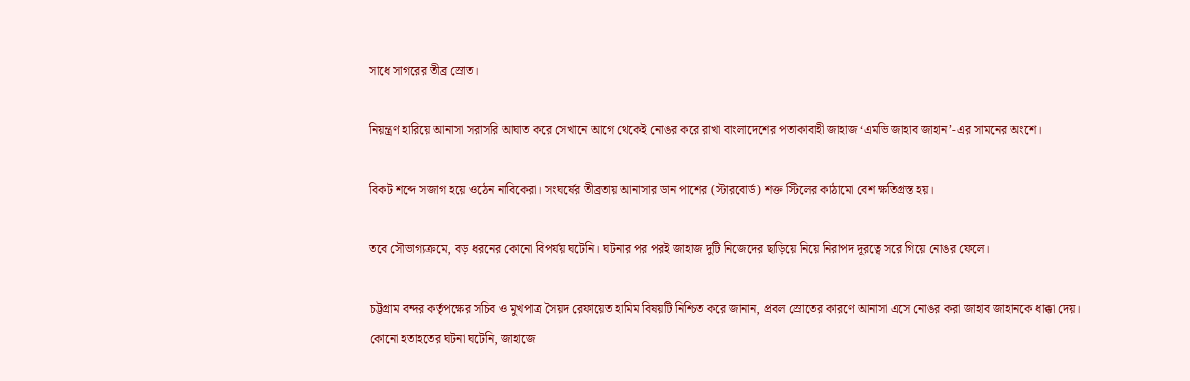সাধে সাগরের তীব্র স্রোত।

নিয়ন্ত্রণ হারিয়ে আনাসা সরাসরি আঘাত করে সেখানে আগে থেকেই নোঙর করে রাখা বাংলাদেশের পতাকাবাহী জাহাজ ‘এমভি জাহাব জাহান’-এর সামনের অংশে।

বিকট শব্দে সজাগ হয়ে ওঠেন নাবিকেরা। সংঘর্ষের তীব্রতায় আনাসার ডান পাশের (স্টারবোর্ড) শক্ত স্টিলের কাঠামো বেশ ক্ষতিগ্রস্ত হয়।

তবে সৌভাগ্যক্রমে, বড় ধরনের কোনো বিপর্যয় ঘটেনি। ঘটনার পর পরই জাহাজ দুটি নিজেদের ছাড়িয়ে নিয়ে নিরাপদ দূরত্বে সরে গিয়ে নোঙর ফেলে।

চট্টগ্রাম বন্দর কর্তৃপক্ষের সচিব ও মুখপাত্র সৈয়দ রেফায়েত হামিম বিষয়টি নিশ্চিত করে জানান, প্রবল স্রোতের কারণে আনাসা এসে নোঙর করা জাহাব জাহানকে ধাক্কা দেয়। কোনো হতাহতের ঘটনা ঘটেনি, জাহাজে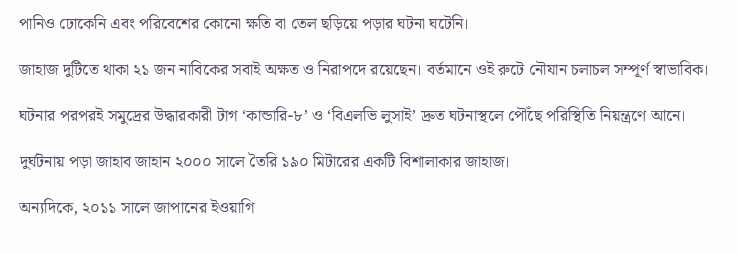পানিও ঢোকেনি এবং পরিবেশের কোনো ক্ষতি বা তেল ছড়িয়ে পড়ার ঘটনা ঘটেনি।

জাহাজ দুটিতে থাকা ২১ জন নাবিকের সবাই অক্ষত ও নিরাপদে রয়েছেন। বর্তমানে ওই রুটে নৌযান চলাচল সম্পূর্ণ স্বাভাবিক।

ঘটনার পরপরই সমুদ্রের উদ্ধারকারী টাগ ‘কান্ডারি-৮’ ও ‘বিএলভি লুসাই’ দ্রুত ঘটনাস্থলে পৌঁছে পরিস্থিতি নিয়ন্ত্রণে আনে।

দুর্ঘটনায় পড়া জাহাব জাহান ২০০০ সালে তৈরি ১৯০ মিটারের একটি বিশালাকার জাহাজ।

অন্যদিকে, ২০১১ সালে জাপানের ইওয়াগি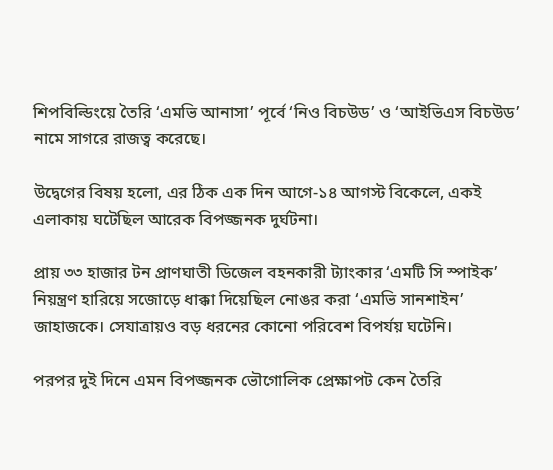শিপবিল্ডিংয়ে তৈরি ‘এমভি আনাসা’ পূর্বে ‘নিও বিচউড’ ও ‘আইভিএস বিচউড’ নামে সাগরে রাজত্ব করেছে।

উদ্বেগের বিষয় হলো, এর ঠিক এক দিন আগে-১৪ আগস্ট বিকেলে, একই এলাকায় ঘটেছিল আরেক বিপজ্জনক দুর্ঘটনা।

প্রায় ৩৩ হাজার টন প্রাণঘাতী ডিজেল বহনকারী ট্যাংকার ‘এমটি সি স্পাইক’ নিয়ন্ত্রণ হারিয়ে সজোড়ে ধাক্কা দিয়েছিল নোঙর করা ‘এমভি সানশাইন’ জাহাজকে। সেযাত্রায়ও বড় ধরনের কোনো পরিবেশ বিপর্যয় ঘটেনি।

পরপর দুই দিনে এমন বিপজ্জনক ভৌগোলিক প্রেক্ষাপট কেন তৈরি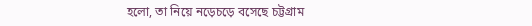হলো, তা নিয়ে নড়েচড়ে বসেছে চট্টগ্রাম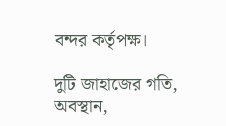বন্দর কর্তৃপক্ষ।

দুটি জাহাজের গতি, অবস্থান,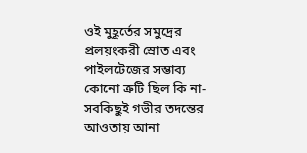ওই মুহূর্তের সমুদ্রের প্রলয়ংকরী স্রোত এবং পাইলটেজের সম্ভাব্য কোনো ত্রুটি ছিল কি না-সবকিছুই গভীর তদন্তের আওতায় আনা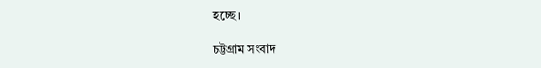হচ্ছে।

চট্টগ্রাম সংবাদ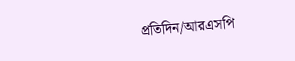প্রতিদিন/আরএসপি